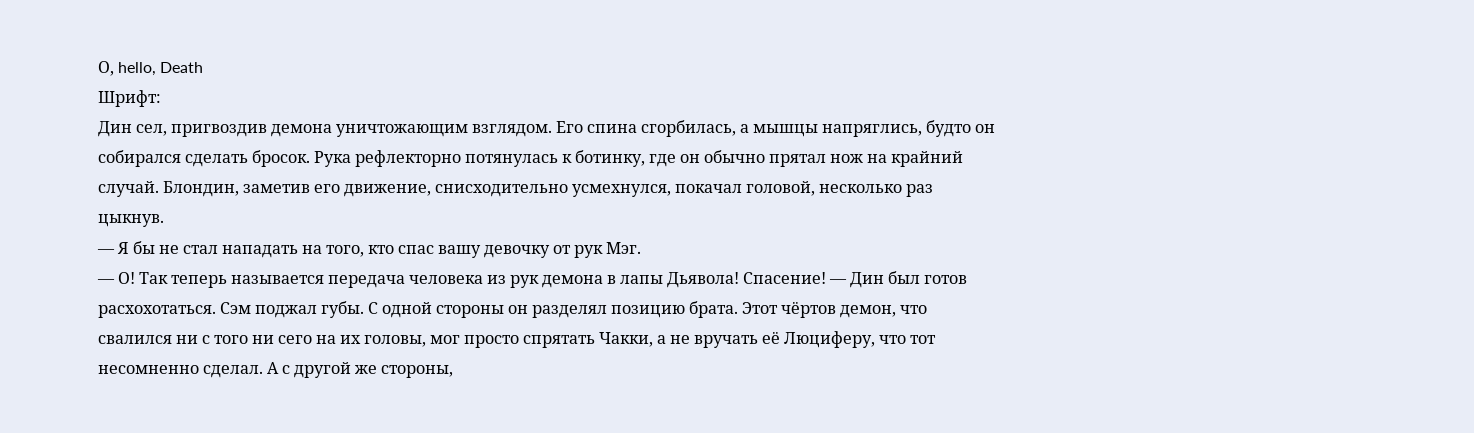О, hello, Death
Шрифт:
Дин сел, пригвоздив демона уничтожающим взглядом. Его спина сгорбилась, а мышцы напряглись, будто он собирался сделать бросок. Рука рефлекторно потянулась к ботинку, где он обычно прятал нож на крайний случай. Блондин, заметив его движение, снисходительно усмехнулся, покачал головой, несколько раз цыкнув.
— Я бы не стал нападать на того, кто спас вашу девочку от рук Мэг.
— О! Так теперь называется передача человека из рук демона в лапы Дьявола! Спасение! — Дин был готов расхохотаться. Сэм поджал губы. С одной стороны он разделял позицию брата. Этот чёртов демон, что свалился ни с того ни сего на их головы, мог просто спрятать Чакки, а не вручать её Люциферу, что тот несомненно сделал. А с другой же стороны,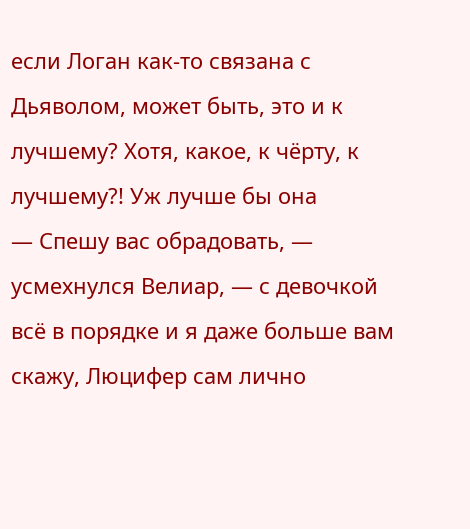если Логан как-то связана с Дьяволом, может быть, это и к лучшему? Хотя, какое, к чёрту, к лучшему?! Уж лучше бы она
— Спешу вас обрадовать, — усмехнулся Велиар, — с девочкой всё в порядке и я даже больше вам скажу, Люцифер сам лично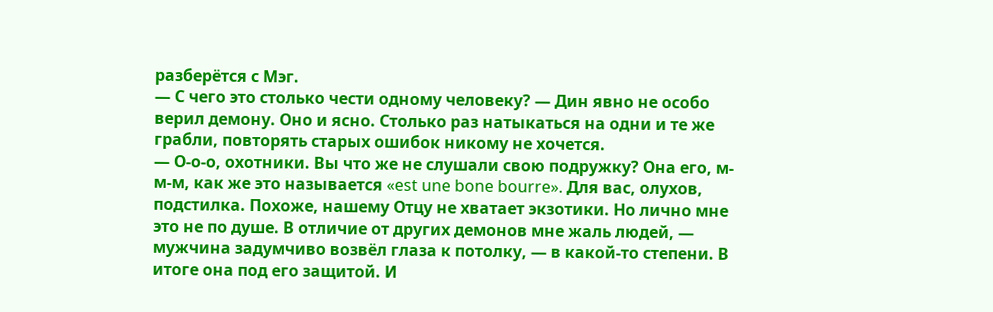разберётся с Мэг.
— С чего это столько чести одному человеку? — Дин явно не особо верил демону. Оно и ясно. Столько раз натыкаться на одни и те же грабли, повторять старых ошибок никому не хочется.
— О-о-о, охотники. Вы что же не слушали свою подружку? Она его, м-м-м, как же это называется «est une bone bourre». Для вас, олухов, подстилка. Похоже, нашему Отцу не хватает экзотики. Но лично мне это не по душе. В отличие от других демонов мне жаль людей, — мужчина задумчиво возвёл глаза к потолку, — в какой-то степени. В итоге она под его защитой. И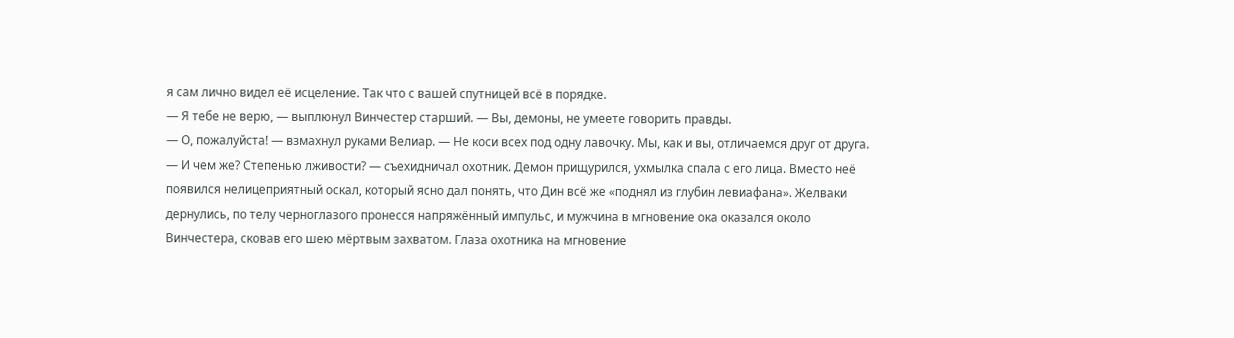я сам лично видел её исцеление. Так что с вашей спутницей всё в порядке.
— Я тебе не верю, — выплюнул Винчестер старший. — Вы, демоны, не умеете говорить правды.
— О, пожалуйста! — взмахнул руками Велиар. — Не коси всех под одну лавочку. Мы, как и вы, отличаемся друг от друга.
— И чем же? Степенью лживости? — съехидничал охотник. Демон прищурился, ухмылка спала с его лица. Вместо неё появился нелицеприятный оскал, который ясно дал понять, что Дин всё же «поднял из глубин левиафана». Желваки дернулись, по телу черноглазого пронесся напряжённый импульс, и мужчина в мгновение ока оказался около Винчестера, сковав его шею мёртвым захватом. Глаза охотника на мгновение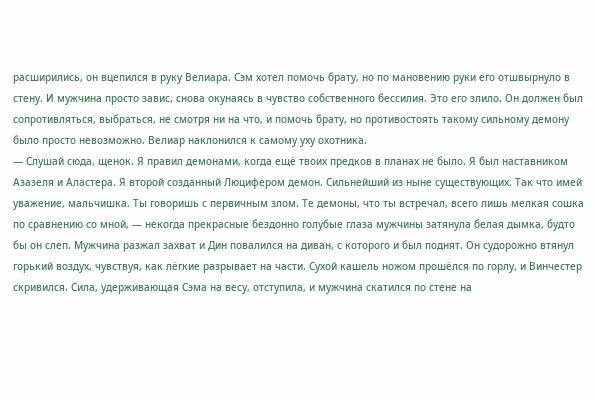расширились, он вцепился в руку Велиара. Сэм хотел помочь брату, но по мановению руки его отшвырнуло в стену. И мужчина просто завис, снова окунаясь в чувство собственного бессилия. Это его злило. Он должен был сопротивляться, выбраться, не смотря ни на что, и помочь брату, но противостоять такому сильному демону было просто невозможно. Велиар наклонился к самому уху охотника.
— Слушай сюда, щенок. Я правил демонами, когда ещё твоих предков в планах не было. Я был наставником Азазеля и Аластера. Я второй созданный Люцифером демон. Сильнейший из ныне существующих. Так что имей уважение, мальчишка. Ты говоришь с первичным злом. Те демоны, что ты встречал, всего лишь мелкая сошка по сравнению со мной, — некогда прекрасные бездонно голубые глаза мужчины затянула белая дымка, будто бы он слеп. Мужчина разжал захват и Дин повалился на диван, с которого и был поднят. Он судорожно втянул горький воздух, чувствуя, как лёгкие разрывает на части. Сухой кашель ножом прошёлся по горлу, и Винчестер скривился. Сила, удерживающая Сэма на весу, отступила, и мужчина скатился по стене на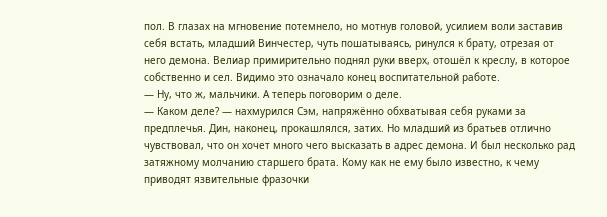пол. В глазах на мгновение потемнело, но мотнув головой, усилием воли заставив себя встать, младший Винчестер, чуть пошатываясь, ринулся к брату, отрезая от него демона. Велиар примирительно поднял руки вверх, отошёл к креслу, в которое собственно и сел. Видимо это означало конец воспитательной работе.
— Ну, что ж, мальчики. А теперь поговорим о деле.
— Каком деле? — нахмурился Сэм, напряжённо обхватывая себя руками за предплечья. Дин, наконец, прокашлялся, затих. Но младший из братьев отлично чувствовал, что он хочет много чего высказать в адрес демона. И был несколько рад затяжному молчанию старшего брата. Кому как не ему было известно, к чему приводят язвительные фразочки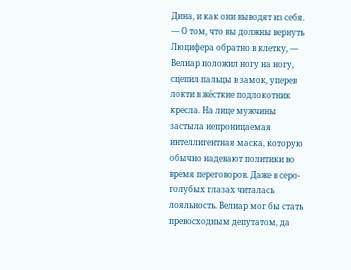Дина, и как они выводят из себя.
— О том, что вы должны вернуть Люцифера обратно в клетку, — Велиар положил ногу на ногу, сцепил пальцы в замок, уперев локти в жёсткие подлокотник кресла. На лице мужчины застыла непроницаемая интеллигентная маска, которую обычно надевают политики во время переговоров. Даже в серо-голубых глазах читалась лояльность. Велиар мог бы стать превосходным депутатом, да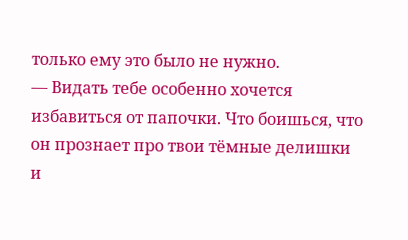только ему это было не нужно.
— Видать тебе особенно хочется избавиться от папочки. Что боишься, что он прознает про твои тёмные делишки и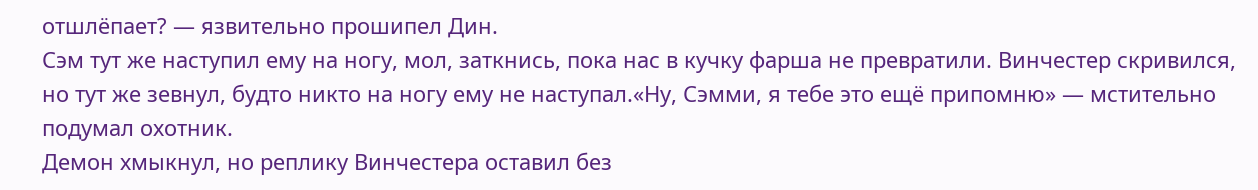отшлёпает? — язвительно прошипел Дин.
Сэм тут же наступил ему на ногу, мол, заткнись, пока нас в кучку фарша не превратили. Винчестер скривился, но тут же зевнул, будто никто на ногу ему не наступал.«Ну, Сэмми, я тебе это ещё припомню» — мстительно подумал охотник.
Демон хмыкнул, но реплику Винчестера оставил без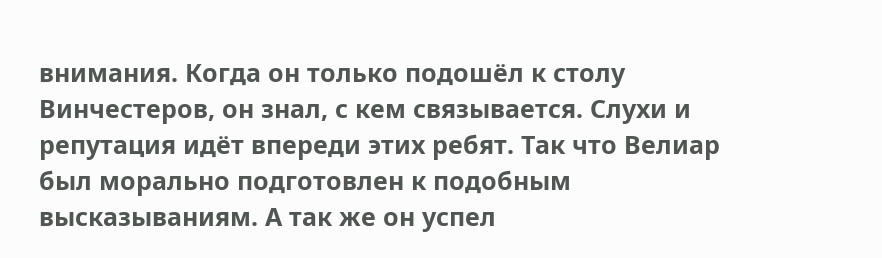внимания. Когда он только подошёл к столу Винчестеров, он знал, с кем связывается. Слухи и репутация идёт впереди этих ребят. Так что Велиар был морально подготовлен к подобным высказываниям. А так же он успел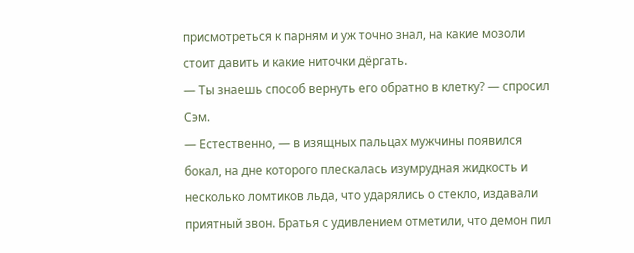присмотреться к парням и уж точно знал, на какие мозоли стоит давить и какие ниточки дёргать.
— Ты знаешь способ вернуть его обратно в клетку? — спросил Сэм.
— Естественно, — в изящных пальцах мужчины появился бокал, на дне которого плескалась изумрудная жидкость и несколько ломтиков льда, что ударялись о стекло, издавали приятный звон. Братья с удивлением отметили, что демон пил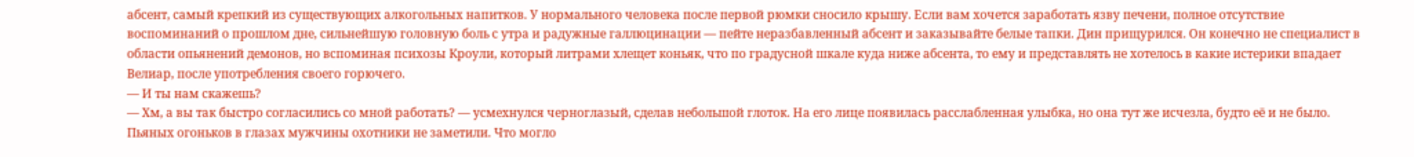абсент, самый крепкий из существующих алкогольных напитков. У нормального человека после первой рюмки сносило крышу. Если вам хочется заработать язву печени, полное отсутствие воспоминаний о прошлом дне, сильнейшую головную боль с утра и радужные галлюцинации — пейте неразбавленный абсент и заказывайте белые тапки. Дин прищурился. Он конечно не специалист в области опьянений демонов, но вспоминая психозы Кроули, который литрами хлещет коньяк, что по градусной шкале куда ниже абсента, то ему и представлять не хотелось в какие истерики впадает Велиар, после употребления своего горючего.
— И ты нам скажешь?
— Хм, а вы так быстро согласились со мной работать? — усмехнулся черноглазый, сделав небольшой глоток. На его лице появилась расслабленная улыбка, но она тут же исчезла, будто её и не было. Пьяных огоньков в глазах мужчины охотники не заметили. Что могло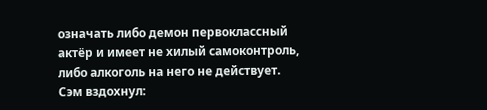означать либо демон первоклассный актёр и имеет не хилый самоконтроль, либо алкоголь на него не действует. Сэм вздохнул: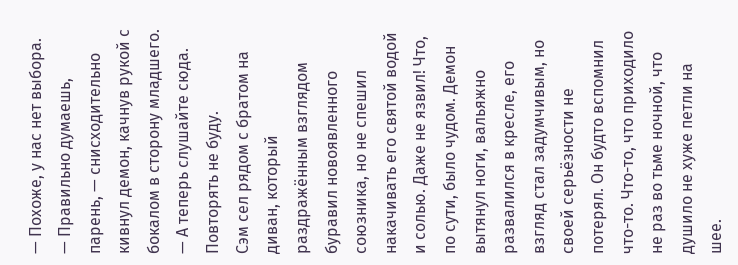— Похоже, у нас нет выбора.
— Правильно думаешь, парень, — снисходительно кивнул демон, качнув рукой с бокалом в сторону младшего. — А теперь слушайте сюда. Повторять не буду.
Сэм сел рядом с братом на диван, который раздражённым взглядом буравил новоявленного союзника, но не спешил накачивать его святой водой и солью. Даже не язвил! Что, по сути, было чудом. Демон вытянул ноги, вальяжно развалился в кресле, его взгляд стал задумчивым, но своей серьёзности не потерял. Он будто вспомнил что-то. Что-то, что приходило не раз во тьме ночной, что душило не хуже петли на шее.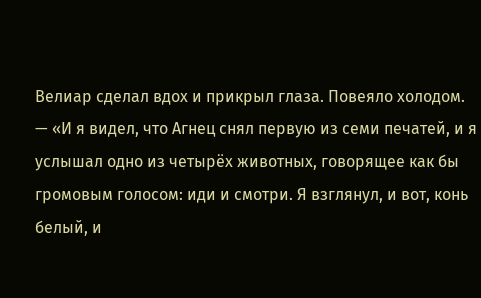Велиар сделал вдох и прикрыл глаза. Повеяло холодом.
— «И я видел, что Агнец снял первую из семи печатей, и я услышал одно из четырёх животных, говорящее как бы громовым голосом: иди и смотри. Я взглянул, и вот, конь белый, и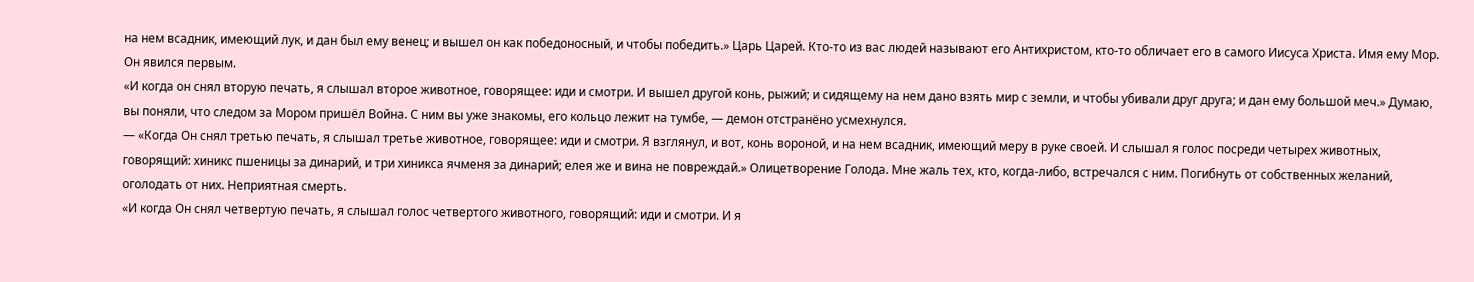на нем всадник, имеющий лук, и дан был ему венец; и вышел он как победоносный, и чтобы победить.» Царь Царей. Кто-то из вас людей называют его Антихристом, кто-то обличает его в самого Иисуса Христа. Имя ему Мор. Он явился первым.
«И когда он снял вторую печать, я слышал второе животное, говорящее: иди и смотри. И вышел другой конь, рыжий; и сидящему на нем дано взять мир с земли, и чтобы убивали друг друга; и дан ему большой меч.» Думаю, вы поняли, что следом за Мором пришёл Война. С ним вы уже знакомы, его кольцо лежит на тумбе, — демон отстранёно усмехнулся.
— «Когда Он снял третью печать, я слышал третье животное, говорящее: иди и смотри. Я взглянул, и вот, конь вороной, и на нем всадник, имеющий меру в руке своей. И слышал я голос посреди четырех животных, говорящий: хиникс пшеницы за динарий, и три хиникса ячменя за динарий; елея же и вина не повреждай.» Олицетворение Голода. Мне жаль тех, кто, когда-либо, встречался с ним. Погибнуть от собственных желаний, оголодать от них. Неприятная смерть.
«И когда Он снял четвертую печать, я слышал голос четвертого животного, говорящий: иди и смотри. И я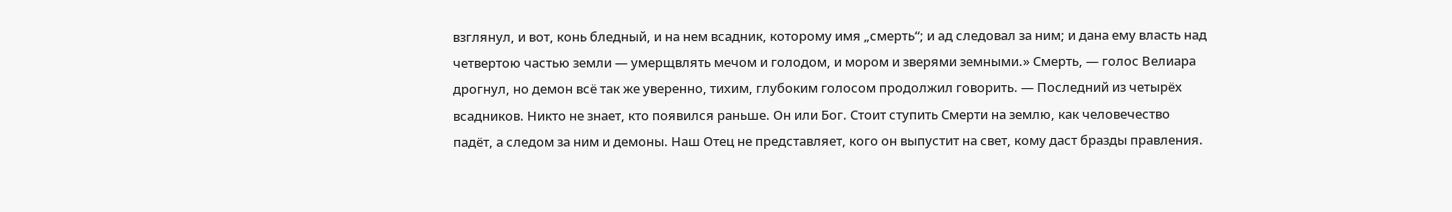взглянул, и вот, конь бледный, и на нем всадник, которому имя „смерть“; и ад следовал за ним; и дана ему власть над четвертою частью земли — умерщвлять мечом и голодом, и мором и зверями земными.» Смерть, — голос Велиара дрогнул, но демон всё так же уверенно, тихим, глубоким голосом продолжил говорить. — Последний из четырёх всадников. Никто не знает, кто появился раньше. Он или Бог. Стоит ступить Смерти на землю, как человечество падёт, а следом за ним и демоны. Наш Отец не представляет, кого он выпустит на свет, кому даст бразды правления.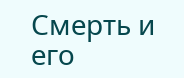Смерть и его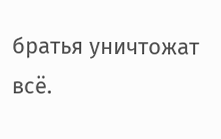братья уничтожат всё.